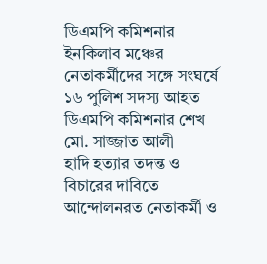ডিএমপি কমিশনার
ইনকিলাব মঞ্চের নেতাকর্মীদের সঙ্গে সংঘর্ষে ১৬ পুলিশ সদস্য আহত
ডিএমপি কমিশনার শেখ মো. সাজ্জাত আলী
হাদি হত্যার তদন্ত ও বিচারের দাবিতে আন্দোলনরত নেতাকর্মী ও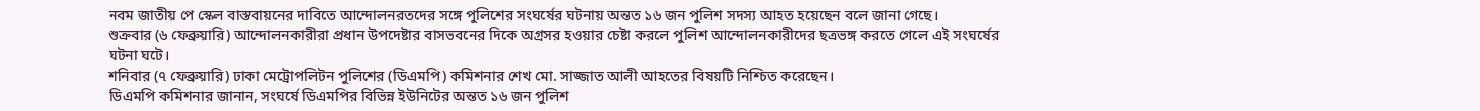নবম জাতীয় পে স্কেল বাস্তবায়নের দাবিতে আন্দোলনরতদের সঙ্গে পুলিশের সংঘর্ষের ঘটনায় অন্তত ১৬ জন পুলিশ সদস্য আহত হয়েছেন বলে জানা গেছে।
শুক্রবার (৬ ফেব্রুয়ারি) আন্দোলনকারীরা প্রধান উপদেষ্টার বাসভবনের দিকে অগ্রসর হওয়ার চেষ্টা করলে পুলিশ আন্দোলনকারীদের ছত্রভঙ্গ করতে গেলে এই সংঘর্ষের ঘটনা ঘটে।
শনিবার (৭ ফেব্রুয়ারি) ঢাকা মেট্রোপলিটন পুলিশের (ডিএমপি) কমিশনার শেখ মো. সাজ্জাত আলী আহতের বিষয়টি নিশ্চিত করেছেন।
ডিএমপি কমিশনার জানান, সংঘর্ষে ডিএমপির বিভিন্ন ইউনিটের অন্তত ১৬ জন পুলিশ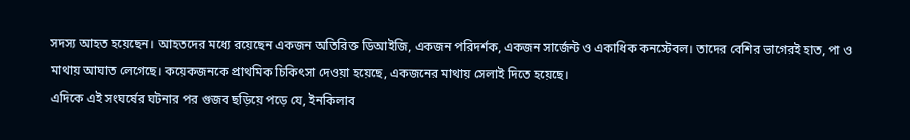সদস্য আহত হয়েছেন। আহতদের মধ্যে রয়েছেন একজন অতিরিক্ত ডিআইজি, একজন পরিদর্শক, একজন সার্জেন্ট ও একাধিক কনস্টেবল। তাদের বেশির ভাগেরই হাত, পা ও মাথায় আঘাত লেগেছে। কয়েকজনকে প্রাথমিক চিকিৎসা দেওয়া হয়েছে, একজনের মাথায় সেলাই দিতে হয়েছে।
এদিকে এই সংঘর্ষের ঘটনার পর গুজব ছড়িয়ে পড়ে যে, ইনকিলাব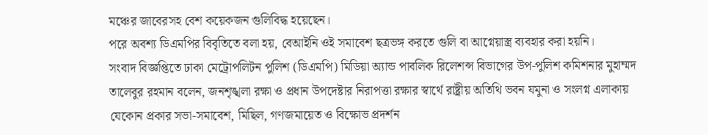মঞ্চের জাবেরসহ বেশ কয়েকজন গুলিবিদ্ধ হয়েছেন।
পরে অবশ্য ডিএমপির বিবৃতিতে বলা হয়, বেআইনি ওই সমাবেশ ছত্রভঙ্গ করতে গুলি বা আগ্নেয়াস্ত্র ব্যবহার করা হয়নি।
সংবাদ বিজ্ঞপ্তিতে ঢাকা মেট্রোপলিটন পুলিশ (ডিএমপি) মিডিয়া অ্যান্ড পাবলিক রিলেশন্স বিভাগের উপ-পুলিশ কমিশনার মুহাম্মদ তালেবুর রহমান বলেন, জনশৃঙ্খলা রক্ষা ও প্রধান উপদেষ্টার নিরাপত্তা রক্ষার স্বার্থে রাষ্ট্রীয় অতিথি ভবন যমুনা ও সংলগ্ন এলাকায় যেকোন প্রকার সভা-সমাবেশ, মিছিল, গণজমায়েত ও বিক্ষোভ প্রদর্শন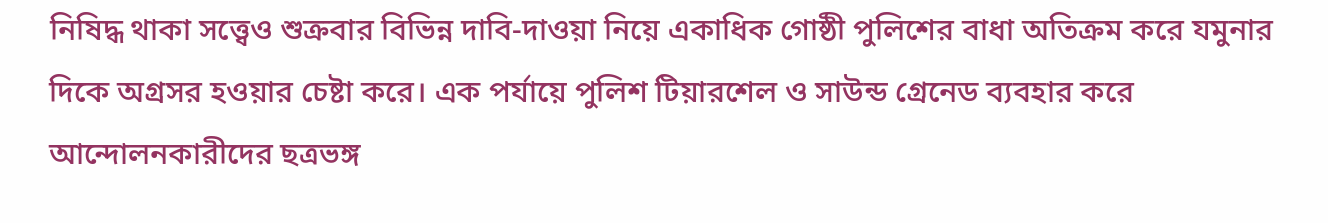নিষিদ্ধ থাকা সত্ত্বেও শুক্রবার বিভিন্ন দাবি-দাওয়া নিয়ে একাধিক গোষ্ঠী পুলিশের বাধা অতিক্রম করে যমুনার দিকে অগ্রসর হওয়ার চেষ্টা করে। এক পর্যায়ে পুলিশ টিয়ারশেল ও সাউন্ড গ্রেনেড ব্যবহার করে আন্দোলনকারীদের ছত্রভঙ্গ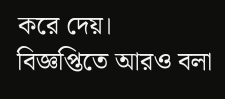করে দেয়।
বিজ্ঞপ্তিতে আরও বলা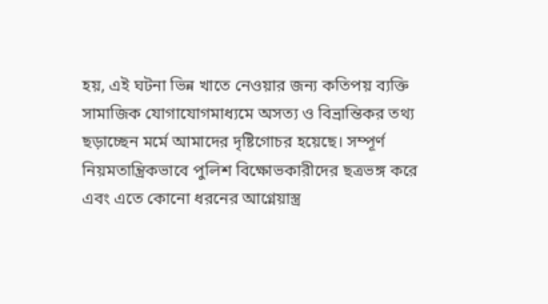হয়, এই ঘটনা ভিন্ন খাতে নেওয়ার জন্য কতিপয় ব্যক্তি সামাজিক যোগাযোগমাধ্যমে অসত্য ও বিভ্রান্তিকর তথ্য ছড়াচ্ছেন মর্মে আমাদের দৃষ্টিগোচর হয়েছে। সম্পূর্ণ নিয়মতান্ত্রিকভাবে পুলিশ বিক্ষোভকারীদের ছত্রভঙ্গ করে এবং এতে কোনো ধরনের আগ্নেয়াস্ত্র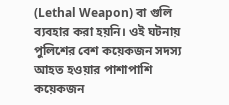(Lethal Weapon) বা গুলি ব্যবহার করা হয়নি। ওই ঘটনায় পুলিশের বেশ কয়েকজন সদস্য আহত হওয়ার পাশাপাশি কয়েকজন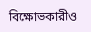বিক্ষোভকারীও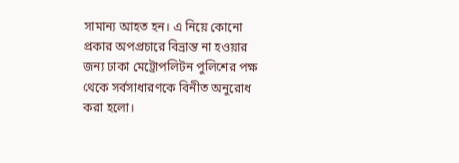সামান্য আহত হন। এ নিয়ে কোনো প্রকার অপপ্রচারে বিভ্রান্ত না হওয়ার জন্য ঢাকা মেট্রোপলিটন পুলিশের পক্ষ থেকে সর্বসাধারণকে বিনীত অনুরোধ করা হলো।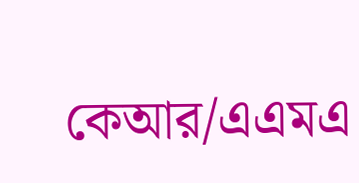কেআর/এএমএ